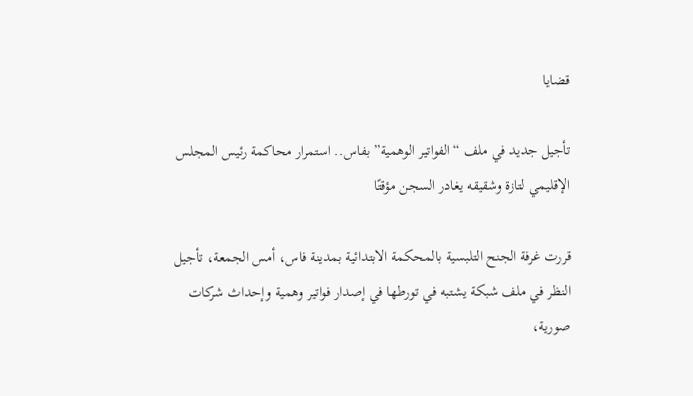قضايا

تأجيل جديد في ملف “الفواتير الوهمية” بفاس.. استمرار محاكمة رئيس المجلس الإقليمي لتازة وشقيقه يغادر السجن مؤقتًا

قررت غرفة الجنح التلبسية بالمحكمة الابتدائية بمدينة فاس، أمس الجمعة، تأجيل النظر في ملف شبكة يشتبه في تورطها في إصدار فواتير وهمية وإحداث شركات صورية،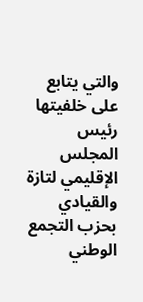والتي يتابع على خلفيتها رئيس المجلس الإقليمي لتازة والقيادي بحزب التجمع الوطني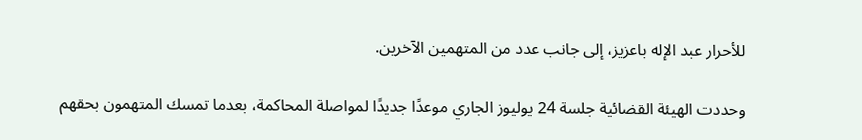للأحرار عبد الإله باعزيز، إلى جانب عدد من المتهمين الآخرين.

وحددت الهيئة القضائية جلسة 24 يوليوز الجاري موعدًا جديدًا لمواصلة المحاكمة، بعدما تمسك المتهمون بحقهم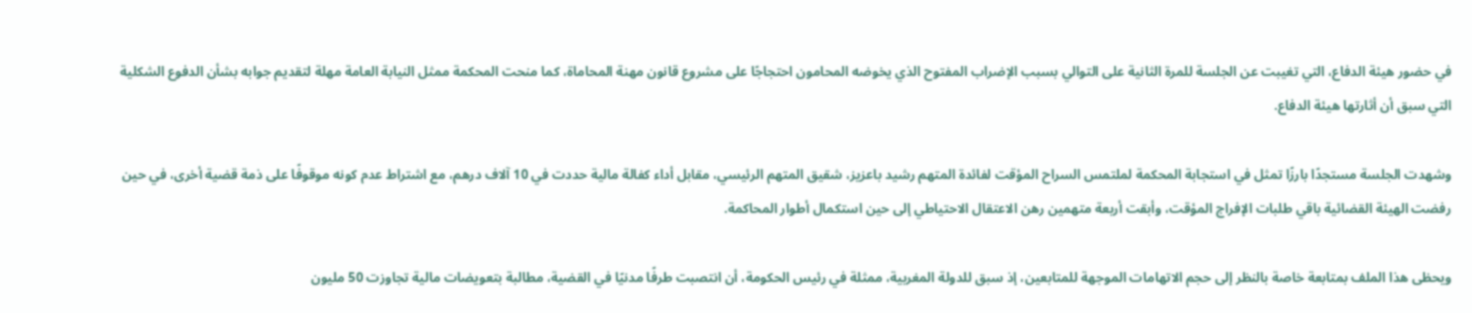في حضور هيئة الدفاع، التي تغيبت عن الجلسة للمرة الثانية على التوالي بسبب الإضراب المفتوح الذي يخوضه المحامون احتجاجًا على مشروع قانون مهنة المحاماة، كما منحت المحكمة ممثل النيابة العامة مهلة لتقديم جوابه بشأن الدفوع الشكلية التي سبق أن أثارتها هيئة الدفاع.

وشهدت الجلسة مستجدًا بارزًا تمثل في استجابة المحكمة لملتمس السراح المؤقت لفائدة المتهم رشيد باعزيز، شقيق المتهم الرئيسي، مقابل أداء كفالة مالية حددت في 10 آلاف درهم، مع اشتراط عدم كونه موقوفًا على ذمة قضية أخرى، في حين رفضت الهيئة القضائية باقي طلبات الإفراج المؤقت، وأبقت أربعة متهمين رهن الاعتقال الاحتياطي إلى حين استكمال أطوار المحاكمة.

ويحظى هذا الملف بمتابعة خاصة بالنظر إلى حجم الاتهامات الموجهة للمتابعين، إذ سبق للدولة المغربية، ممثلة في رئيس الحكومة، أن انتصبت طرفًا مدنيًا في القضية، مطالبة بتعويضات مالية تجاوزت 50 مليون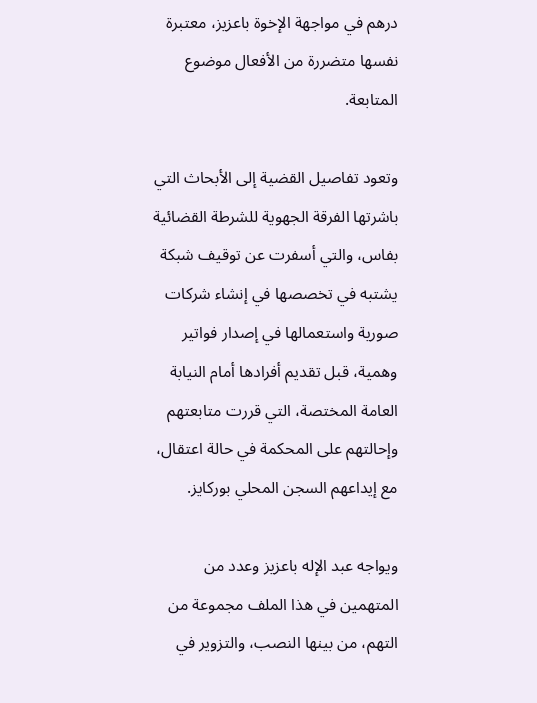درهم في مواجهة الإخوة باعزيز، معتبرة نفسها متضررة من الأفعال موضوع المتابعة.

وتعود تفاصيل القضية إلى الأبحاث التي باشرتها الفرقة الجهوية للشرطة القضائية بفاس، والتي أسفرت عن توقيف شبكة يشتبه في تخصصها في إنشاء شركات صورية واستعمالها في إصدار فواتير وهمية، قبل تقديم أفرادها أمام النيابة العامة المختصة، التي قررت متابعتهم وإحالتهم على المحكمة في حالة اعتقال، مع إيداعهم السجن المحلي بوركايز.

ويواجه عبد الإله باعزيز وعدد من المتهمين في هذا الملف مجموعة من التهم، من بينها النصب، والتزوير في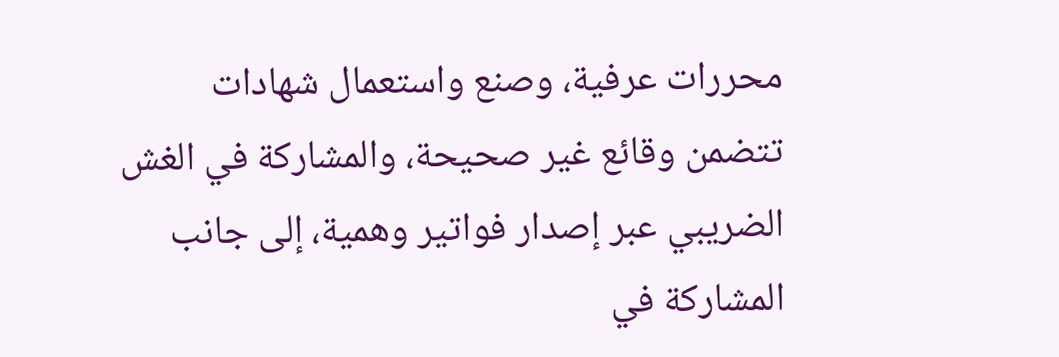محررات عرفية، وصنع واستعمال شهادات تتضمن وقائع غير صحيحة، والمشاركة في الغش الضريبي عبر إصدار فواتير وهمية، إلى جانب المشاركة في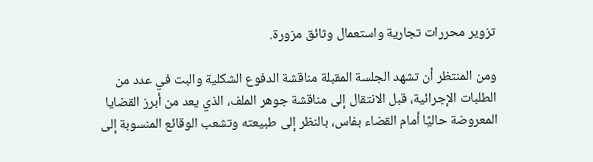تزوير محررات تجارية واستعمال وثائق مزورة.

ومن المنتظر أن تشهد الجلسة المقبلة مناقشة الدفوع الشكلية والبت في عدد من الطلبات الإجرائية، قبل الانتقال إلى مناقشة جوهر الملف، الذي يعد من أبرز القضايا المعروضة حاليًا أمام القضاء بفاس، بالنظر إلى طبيعته وتشعب الوقائع المنسوبة إلى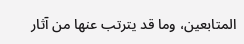المتابعين، وما قد يترتب عنها من آثار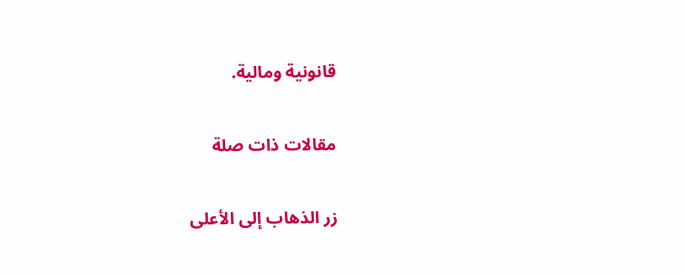قانونية ومالية.

مقالات ذات صلة

زر الذهاب إلى الأعلى